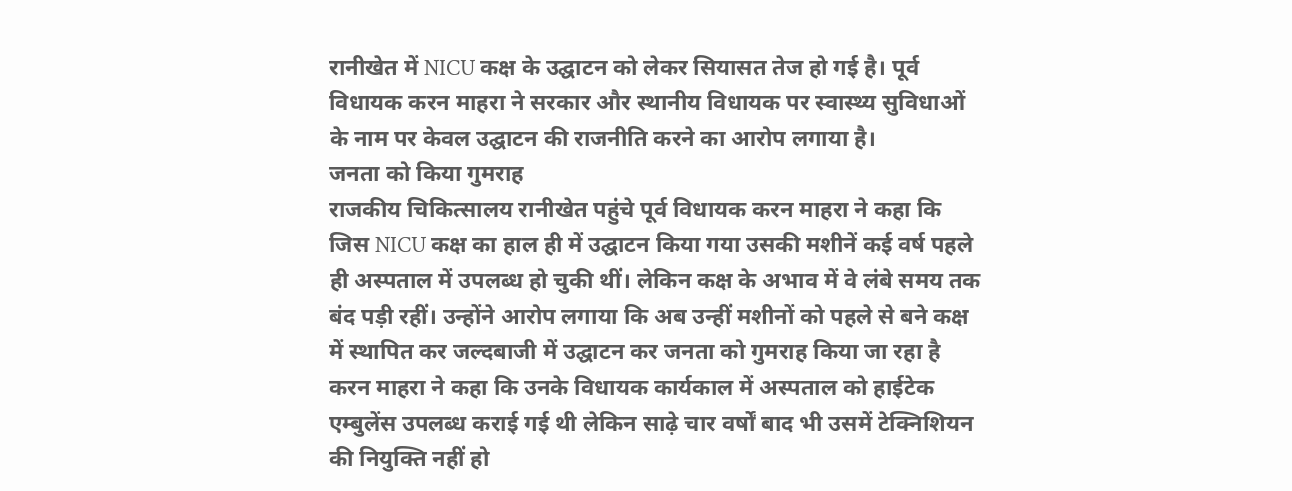रानीखेत में NICU कक्ष के उद्घाटन को लेकर सियासत तेज हो गई है। पूर्व विधायक करन माहरा ने सरकार और स्थानीय विधायक पर स्वास्थ्य सुविधाओं के नाम पर केवल उद्घाटन की राजनीति करने का आरोप लगाया है।
जनता को किया गुमराह
राजकीय चिकित्सालय रानीखेत पहुंचे पूर्व विधायक करन माहरा ने कहा कि जिस NICU कक्ष का हाल ही में उद्घाटन किया गया उसकी मशीनें कई वर्ष पहले ही अस्पताल में उपलब्ध हो चुकी थीं। लेकिन कक्ष के अभाव में वे लंबे समय तक बंद पड़ी रहीं। उन्होंने आरोप लगाया कि अब उन्हीं मशीनों को पहले से बने कक्ष में स्थापित कर जल्दबाजी में उद्घाटन कर जनता को गुमराह किया जा रहा है करन माहरा ने कहा कि उनके विधायक कार्यकाल में अस्पताल को हाईटेक एम्बुलेंस उपलब्ध कराई गई थी लेकिन साढ़े चार वर्षों बाद भी उसमें टेक्निशियन की नियुक्ति नहीं हो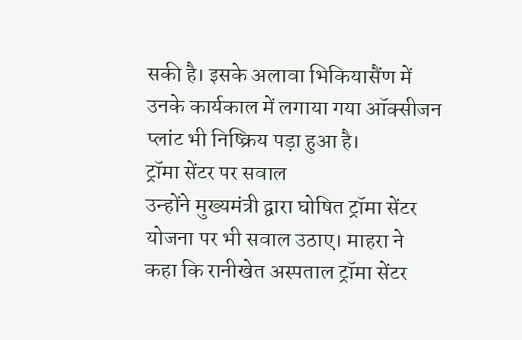सकी है। इसके अलावा भिकियासैंण में उनके कार्यकाल में लगाया गया ऑक्सीजन प्लांट भी निष्क्रिय पड़ा हुआ है।
ट्रॉमा सेंटर पर सवाल
उन्होंने मुख्यमंत्री द्वारा घोषित ट्रॉमा सेंटर योजना पर भी सवाल उठाए। माहरा ने कहा कि रानीखेत अस्पताल ट्रॉमा सेंटर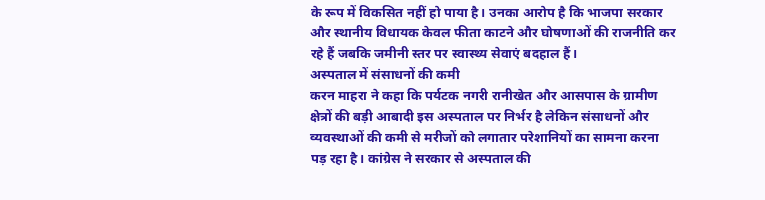के रूप में विकसित नहीं हो पाया है। उनका आरोप है कि भाजपा सरकार और स्थानीय विधायक केवल फीता काटने और घोषणाओं की राजनीति कर रहे हैं जबकि जमीनी स्तर पर स्वास्थ्य सेवाएं बदहाल हैं।
अस्पताल में संसाधनों की कमी
करन माहरा ने कहा कि पर्यटक नगरी रानीखेत और आसपास के ग्रामीण क्षेत्रों की बड़ी आबादी इस अस्पताल पर निर्भर है लेकिन संसाधनों और व्यवस्थाओं की कमी से मरीजों को लगातार परेशानियों का सामना करना पड़ रहा है। कांग्रेस ने सरकार से अस्पताल की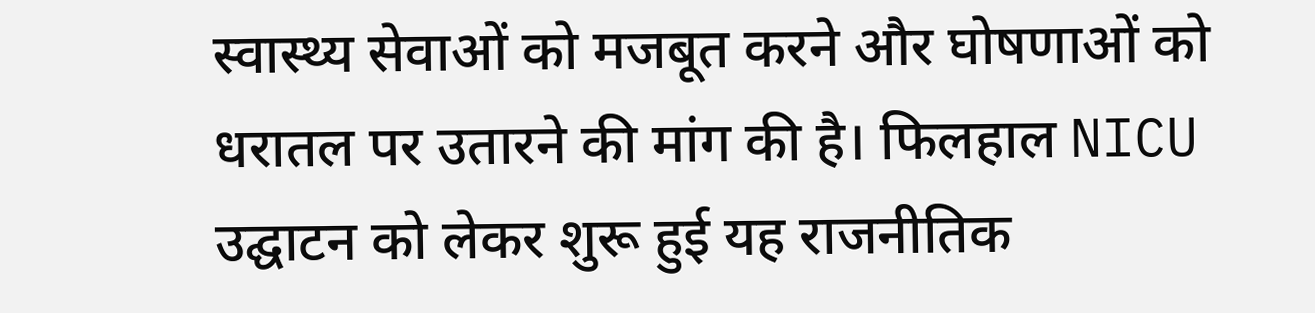स्वास्थ्य सेवाओं को मजबूत करने और घोषणाओं को धरातल पर उतारने की मांग की है। फिलहाल NICU उद्घाटन को लेकर शुरू हुई यह राजनीतिक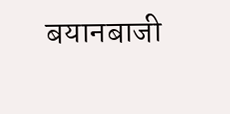बयानबाजी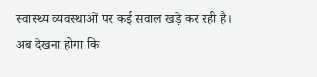स्वास्थ्य व्यवस्थाओं पर कई सवाल खड़े कर रही है। अब देखना होगा कि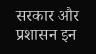सरकार और प्रशासन इन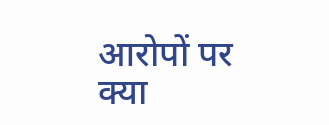आरोपों पर क्या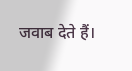जवाब देते हैं।